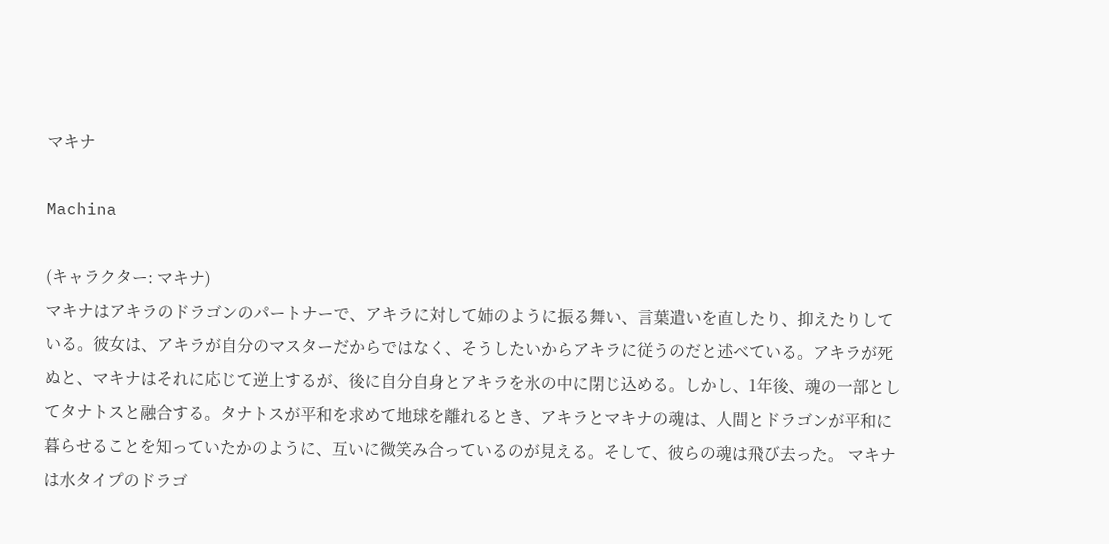マキナ

Machina

(キャラクター: マキナ)
マキナはアキラのドラゴンのパートナーで、アキラに対して姉のように振る舞い、言葉遣いを直したり、抑えたりしている。彼女は、アキラが自分のマスターだからではなく、そうしたいからアキラに従うのだと述べている。アキラが死ぬと、マキナはそれに応じて逆上するが、後に自分自身とアキラを氷の中に閉じ込める。しかし、1年後、魂の一部としてタナトスと融合する。タナトスが平和を求めて地球を離れるとき、アキラとマキナの魂は、人間とドラゴンが平和に暮らせることを知っていたかのように、互いに微笑み合っているのが見える。そして、彼らの魂は飛び去った。 マキナは水タイプのドラゴ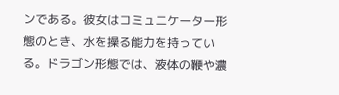ンである。彼女はコミュニケーター形態のとき、水を操る能力を持っている。ドラゴン形態では、液体の鞭や濃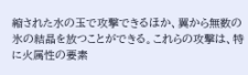縮された水の玉で攻撃できるほか、翼から無数の氷の結晶を放つことができる。これらの攻撃は、特に火属性の要素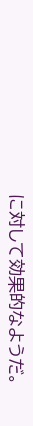に対して効果的なようだ。